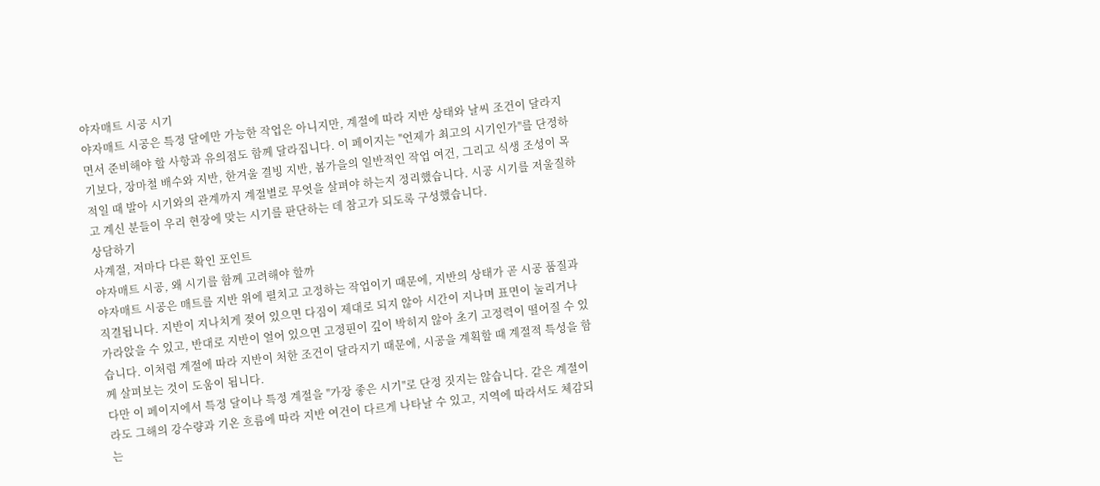야자매트 시공 시기
야자매트 시공은 특정 달에만 가능한 작업은 아니지만, 계절에 따라 지반 상태와 날씨 조건이 달라지면서 준비해야 할 사항과 유의점도 함께 달라집니다. 이 페이지는 "언제가 최고의 시기인가"를 단정하기보다, 장마철 배수와 지반, 한겨울 결빙 지반, 봄가을의 일반적인 작업 여건, 그리고 식생 조성이 목적일 때 발아 시기와의 관계까지 계절별로 무엇을 살펴야 하는지 정리했습니다. 시공 시기를 저울질하고 계신 분들이 우리 현장에 맞는 시기를 판단하는 데 참고가 되도록 구성했습니다.
상담하기
사계절, 저마다 다른 확인 포인트
야자매트 시공, 왜 시기를 함께 고려해야 할까
야자매트 시공은 매트를 지반 위에 펼치고 고정하는 작업이기 때문에, 지반의 상태가 곧 시공 품질과 직결됩니다. 지반이 지나치게 젖어 있으면 다짐이 제대로 되지 않아 시간이 지나며 표면이 눌리거나 가라앉을 수 있고, 반대로 지반이 얼어 있으면 고정핀이 깊이 박히지 않아 초기 고정력이 떨어질 수 있습니다. 이처럼 계절에 따라 지반이 처한 조건이 달라지기 때문에, 시공을 계획할 때 계절적 특성을 함께 살펴보는 것이 도움이 됩니다.
다만 이 페이지에서 특정 달이나 특정 계절을 "가장 좋은 시기"로 단정 짓지는 않습니다. 같은 계절이라도 그해의 강수량과 기온 흐름에 따라 지반 여건이 다르게 나타날 수 있고, 지역에 따라서도 체감되는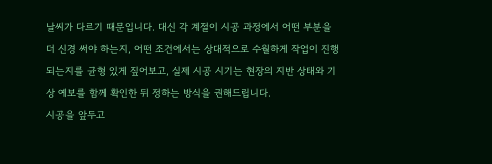날씨가 다르기 때문입니다. 대신 각 계절이 시공 과정에서 어떤 부분을 더 신경 써야 하는지, 어떤 조건에서는 상대적으로 수월하게 작업이 진행되는지를 균형 있게 짚어보고, 실제 시공 시기는 현장의 지반 상태와 기상 예보를 함께 확인한 뒤 정하는 방식을 권해드립니다.
시공을 앞두고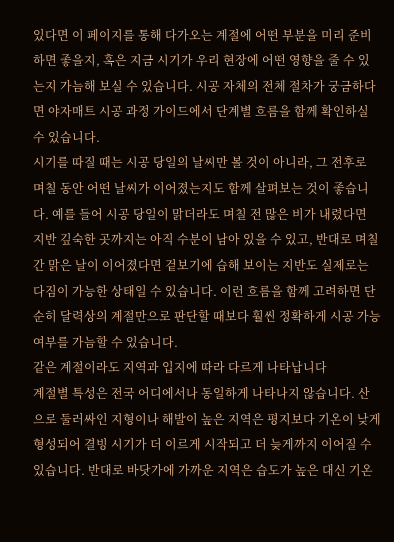있다면 이 페이지를 통해 다가오는 계절에 어떤 부분을 미리 준비하면 좋을지, 혹은 지금 시기가 우리 현장에 어떤 영향을 줄 수 있는지 가늠해 보실 수 있습니다. 시공 자체의 전체 절차가 궁금하다면 야자매트 시공 과정 가이드에서 단계별 흐름을 함께 확인하실 수 있습니다.
시기를 따질 때는 시공 당일의 날씨만 볼 것이 아니라, 그 전후로 며칠 동안 어떤 날씨가 이어졌는지도 함께 살펴보는 것이 좋습니다. 예를 들어 시공 당일이 맑더라도 며칠 전 많은 비가 내렸다면 지반 깊숙한 곳까지는 아직 수분이 남아 있을 수 있고, 반대로 며칠간 맑은 날이 이어졌다면 겉보기에 습해 보이는 지반도 실제로는 다짐이 가능한 상태일 수 있습니다. 이런 흐름을 함께 고려하면 단순히 달력상의 계절만으로 판단할 때보다 훨씬 정확하게 시공 가능 여부를 가늠할 수 있습니다.
같은 계절이라도 지역과 입지에 따라 다르게 나타납니다
계절별 특성은 전국 어디에서나 동일하게 나타나지 않습니다. 산으로 둘러싸인 지형이나 해발이 높은 지역은 평지보다 기온이 낮게 형성되어 결빙 시기가 더 이르게 시작되고 더 늦게까지 이어질 수 있습니다. 반대로 바닷가에 가까운 지역은 습도가 높은 대신 기온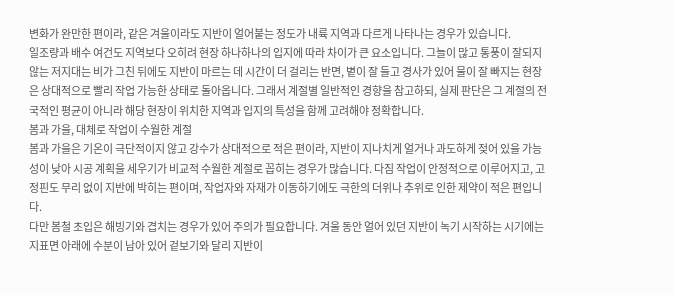변화가 완만한 편이라, 같은 겨울이라도 지반이 얼어붙는 정도가 내륙 지역과 다르게 나타나는 경우가 있습니다.
일조량과 배수 여건도 지역보다 오히려 현장 하나하나의 입지에 따라 차이가 큰 요소입니다. 그늘이 많고 통풍이 잘되지 않는 저지대는 비가 그친 뒤에도 지반이 마르는 데 시간이 더 걸리는 반면, 볕이 잘 들고 경사가 있어 물이 잘 빠지는 현장은 상대적으로 빨리 작업 가능한 상태로 돌아옵니다. 그래서 계절별 일반적인 경향을 참고하되, 실제 판단은 그 계절의 전국적인 평균이 아니라 해당 현장이 위치한 지역과 입지의 특성을 함께 고려해야 정확합니다.
봄과 가을, 대체로 작업이 수월한 계절
봄과 가을은 기온이 극단적이지 않고 강수가 상대적으로 적은 편이라, 지반이 지나치게 얼거나 과도하게 젖어 있을 가능성이 낮아 시공 계획을 세우기가 비교적 수월한 계절로 꼽히는 경우가 많습니다. 다짐 작업이 안정적으로 이루어지고, 고정핀도 무리 없이 지반에 박히는 편이며, 작업자와 자재가 이동하기에도 극한의 더위나 추위로 인한 제약이 적은 편입니다.
다만 봄철 초입은 해빙기와 겹치는 경우가 있어 주의가 필요합니다. 겨울 동안 얼어 있던 지반이 녹기 시작하는 시기에는 지표면 아래에 수분이 남아 있어 겉보기와 달리 지반이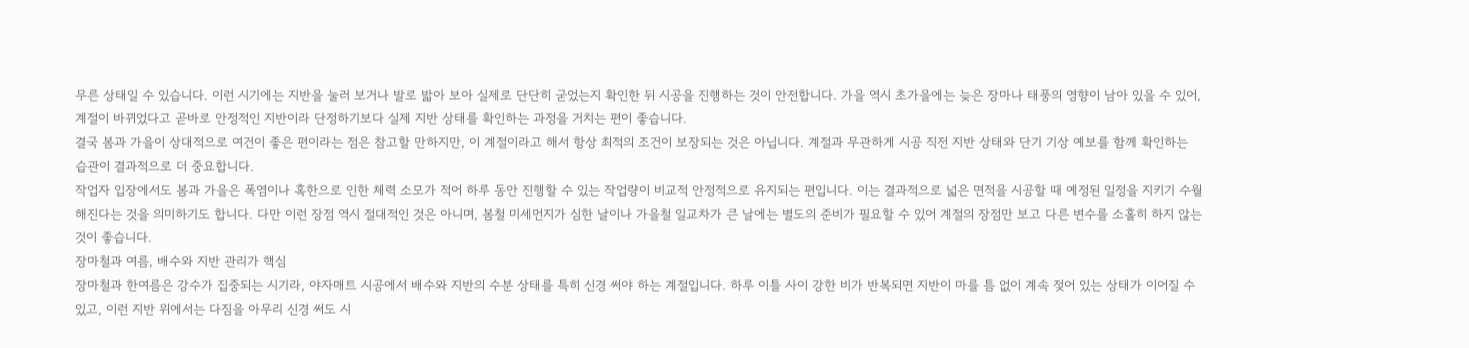무른 상태일 수 있습니다. 이런 시기에는 지반을 눌러 보거나 발로 밟아 보아 실제로 단단히 굳었는지 확인한 뒤 시공을 진행하는 것이 안전합니다. 가을 역시 초가을에는 늦은 장마나 태풍의 영향이 남아 있을 수 있어, 계절이 바뀌었다고 곧바로 안정적인 지반이라 단정하기보다 실제 지반 상태를 확인하는 과정을 거치는 편이 좋습니다.
결국 봄과 가을이 상대적으로 여건이 좋은 편이라는 점은 참고할 만하지만, 이 계절이라고 해서 항상 최적의 조건이 보장되는 것은 아닙니다. 계절과 무관하게 시공 직전 지반 상태와 단기 기상 예보를 함께 확인하는 습관이 결과적으로 더 중요합니다.
작업자 입장에서도 봄과 가을은 폭염이나 혹한으로 인한 체력 소모가 적어 하루 동안 진행할 수 있는 작업량이 비교적 안정적으로 유지되는 편입니다. 이는 결과적으로 넓은 면적을 시공할 때 예정된 일정을 지키기 수월해진다는 것을 의미하기도 합니다. 다만 이런 장점 역시 절대적인 것은 아니며, 봄철 미세먼지가 심한 날이나 가을철 일교차가 큰 날에는 별도의 준비가 필요할 수 있어 계절의 장점만 보고 다른 변수를 소홀히 하지 않는 것이 좋습니다.
장마철과 여름, 배수와 지반 관리가 핵심
장마철과 한여름은 강수가 집중되는 시기라, 야자매트 시공에서 배수와 지반의 수분 상태를 특히 신경 써야 하는 계절입니다. 하루 이틀 사이 강한 비가 반복되면 지반이 마를 틈 없이 계속 젖어 있는 상태가 이어질 수 있고, 이런 지반 위에서는 다짐을 아무리 신경 써도 시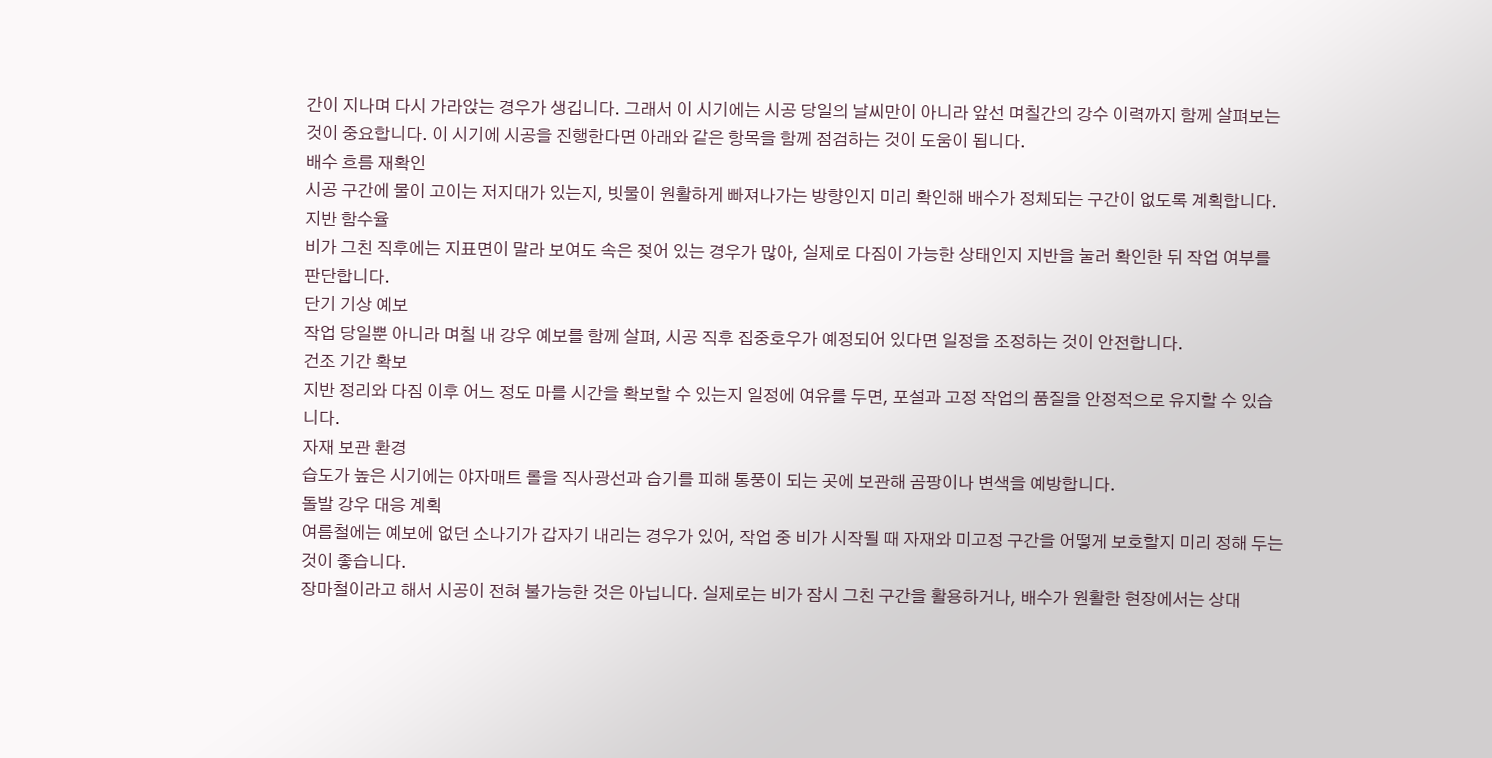간이 지나며 다시 가라앉는 경우가 생깁니다. 그래서 이 시기에는 시공 당일의 날씨만이 아니라 앞선 며칠간의 강수 이력까지 함께 살펴보는 것이 중요합니다. 이 시기에 시공을 진행한다면 아래와 같은 항목을 함께 점검하는 것이 도움이 됩니다.
배수 흐름 재확인
시공 구간에 물이 고이는 저지대가 있는지, 빗물이 원활하게 빠져나가는 방향인지 미리 확인해 배수가 정체되는 구간이 없도록 계획합니다.
지반 함수율
비가 그친 직후에는 지표면이 말라 보여도 속은 젖어 있는 경우가 많아, 실제로 다짐이 가능한 상태인지 지반을 눌러 확인한 뒤 작업 여부를 판단합니다.
단기 기상 예보
작업 당일뿐 아니라 며칠 내 강우 예보를 함께 살펴, 시공 직후 집중호우가 예정되어 있다면 일정을 조정하는 것이 안전합니다.
건조 기간 확보
지반 정리와 다짐 이후 어느 정도 마를 시간을 확보할 수 있는지 일정에 여유를 두면, 포설과 고정 작업의 품질을 안정적으로 유지할 수 있습니다.
자재 보관 환경
습도가 높은 시기에는 야자매트 롤을 직사광선과 습기를 피해 통풍이 되는 곳에 보관해 곰팡이나 변색을 예방합니다.
돌발 강우 대응 계획
여름철에는 예보에 없던 소나기가 갑자기 내리는 경우가 있어, 작업 중 비가 시작될 때 자재와 미고정 구간을 어떻게 보호할지 미리 정해 두는 것이 좋습니다.
장마철이라고 해서 시공이 전혀 불가능한 것은 아닙니다. 실제로는 비가 잠시 그친 구간을 활용하거나, 배수가 원활한 현장에서는 상대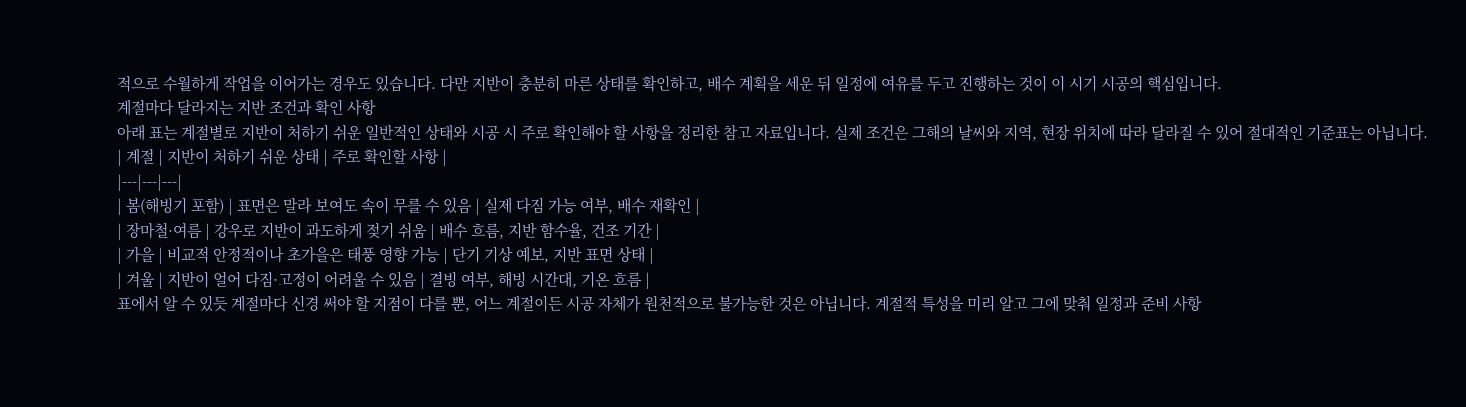적으로 수월하게 작업을 이어가는 경우도 있습니다. 다만 지반이 충분히 마른 상태를 확인하고, 배수 계획을 세운 뒤 일정에 여유를 두고 진행하는 것이 이 시기 시공의 핵심입니다.
계절마다 달라지는 지반 조건과 확인 사항
아래 표는 계절별로 지반이 처하기 쉬운 일반적인 상태와 시공 시 주로 확인해야 할 사항을 정리한 참고 자료입니다. 실제 조건은 그해의 날씨와 지역, 현장 위치에 따라 달라질 수 있어 절대적인 기준표는 아닙니다.
| 계절 | 지반이 처하기 쉬운 상태 | 주로 확인할 사항 |
|---|---|---|
| 봄(해빙기 포함) | 표면은 말라 보여도 속이 무를 수 있음 | 실제 다짐 가능 여부, 배수 재확인 |
| 장마철·여름 | 강우로 지반이 과도하게 젖기 쉬움 | 배수 흐름, 지반 함수율, 건조 기간 |
| 가을 | 비교적 안정적이나 초가을은 태풍 영향 가능 | 단기 기상 예보, 지반 표면 상태 |
| 겨울 | 지반이 얼어 다짐·고정이 어려울 수 있음 | 결빙 여부, 해빙 시간대, 기온 흐름 |
표에서 알 수 있듯 계절마다 신경 써야 할 지점이 다를 뿐, 어느 계절이든 시공 자체가 원천적으로 불가능한 것은 아닙니다. 계절적 특성을 미리 알고 그에 맞춰 일정과 준비 사항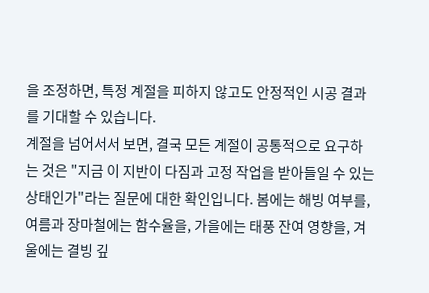을 조정하면, 특정 계절을 피하지 않고도 안정적인 시공 결과를 기대할 수 있습니다.
계절을 넘어서서 보면, 결국 모든 계절이 공통적으로 요구하는 것은 "지금 이 지반이 다짐과 고정 작업을 받아들일 수 있는 상태인가"라는 질문에 대한 확인입니다. 봄에는 해빙 여부를, 여름과 장마철에는 함수율을, 가을에는 태풍 잔여 영향을, 겨울에는 결빙 깊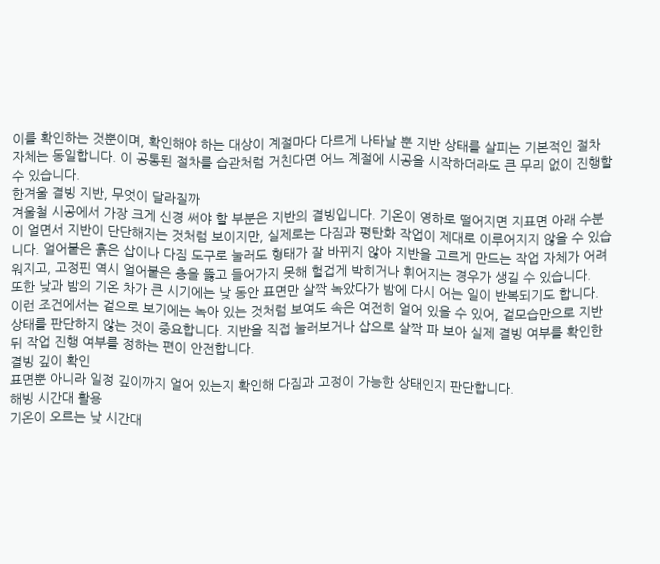이를 확인하는 것뿐이며, 확인해야 하는 대상이 계절마다 다르게 나타날 뿐 지반 상태를 살피는 기본적인 절차 자체는 동일합니다. 이 공통된 절차를 습관처럼 거친다면 어느 계절에 시공을 시작하더라도 큰 무리 없이 진행할 수 있습니다.
한겨울 결빙 지반, 무엇이 달라질까
겨울철 시공에서 가장 크게 신경 써야 할 부분은 지반의 결빙입니다. 기온이 영하로 떨어지면 지표면 아래 수분이 얼면서 지반이 단단해지는 것처럼 보이지만, 실제로는 다짐과 평탄화 작업이 제대로 이루어지지 않을 수 있습니다. 얼어붙은 흙은 삽이나 다짐 도구로 눌러도 형태가 잘 바뀌지 않아 지반을 고르게 만드는 작업 자체가 어려워지고, 고정핀 역시 얼어붙은 층을 뚫고 들어가지 못해 헐겁게 박히거나 휘어지는 경우가 생길 수 있습니다.
또한 낮과 밤의 기온 차가 큰 시기에는 낮 동안 표면만 살짝 녹았다가 밤에 다시 어는 일이 반복되기도 합니다. 이런 조건에서는 겉으로 보기에는 녹아 있는 것처럼 보여도 속은 여전히 얼어 있을 수 있어, 겉모습만으로 지반 상태를 판단하지 않는 것이 중요합니다. 지반을 직접 눌러보거나 삽으로 살짝 파 보아 실제 결빙 여부를 확인한 뒤 작업 진행 여부를 정하는 편이 안전합니다.
결빙 깊이 확인
표면뿐 아니라 일정 깊이까지 얼어 있는지 확인해 다짐과 고정이 가능한 상태인지 판단합니다.
해빙 시간대 활용
기온이 오르는 낮 시간대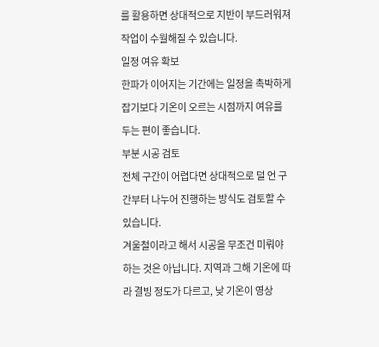를 활용하면 상대적으로 지반이 부드러워져 작업이 수월해질 수 있습니다.
일정 여유 확보
한파가 이어지는 기간에는 일정을 촉박하게 잡기보다 기온이 오르는 시점까지 여유를 두는 편이 좋습니다.
부분 시공 검토
전체 구간이 어렵다면 상대적으로 덜 언 구간부터 나누어 진행하는 방식도 검토할 수 있습니다.
겨울철이라고 해서 시공을 무조건 미뤄야 하는 것은 아닙니다. 지역과 그해 기온에 따라 결빙 정도가 다르고, 낮 기온이 영상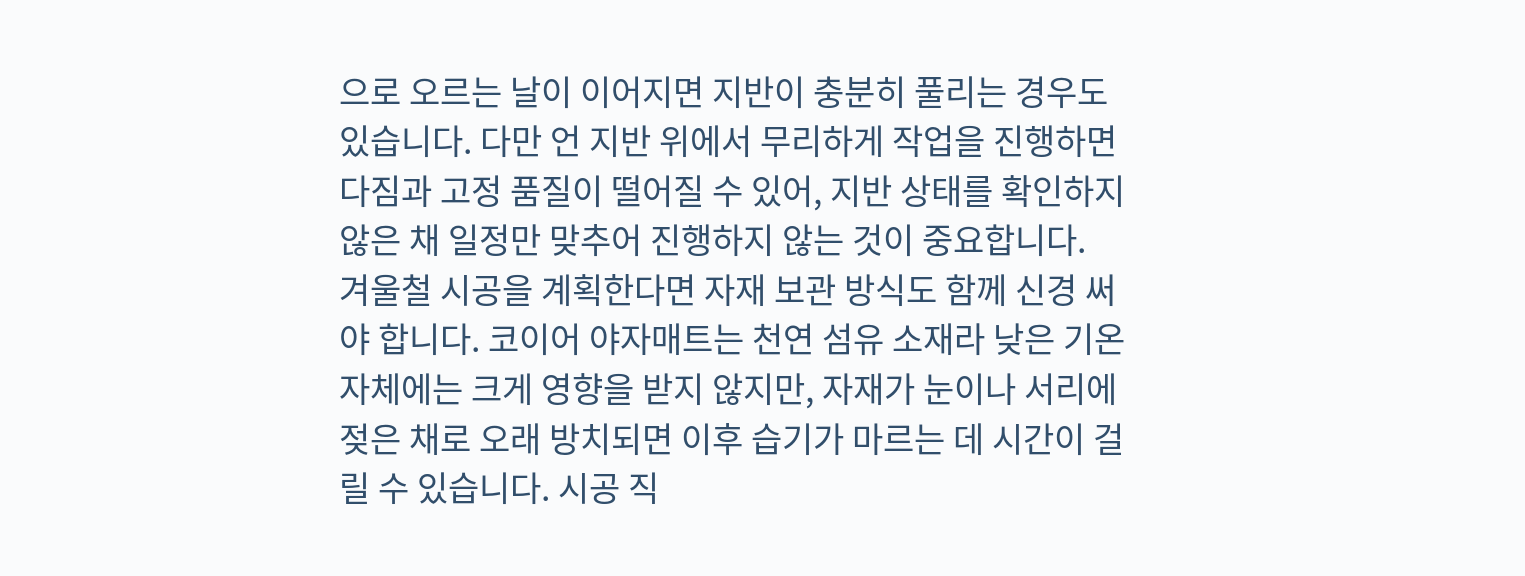으로 오르는 날이 이어지면 지반이 충분히 풀리는 경우도 있습니다. 다만 언 지반 위에서 무리하게 작업을 진행하면 다짐과 고정 품질이 떨어질 수 있어, 지반 상태를 확인하지 않은 채 일정만 맞추어 진행하지 않는 것이 중요합니다.
겨울철 시공을 계획한다면 자재 보관 방식도 함께 신경 써야 합니다. 코이어 야자매트는 천연 섬유 소재라 낮은 기온 자체에는 크게 영향을 받지 않지만, 자재가 눈이나 서리에 젖은 채로 오래 방치되면 이후 습기가 마르는 데 시간이 걸릴 수 있습니다. 시공 직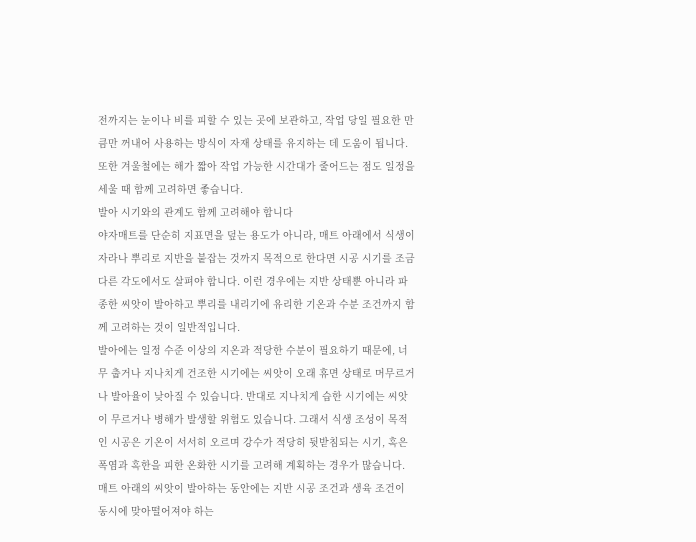전까지는 눈이나 비를 피할 수 있는 곳에 보관하고, 작업 당일 필요한 만큼만 꺼내어 사용하는 방식이 자재 상태를 유지하는 데 도움이 됩니다. 또한 겨울철에는 해가 짧아 작업 가능한 시간대가 줄어드는 점도 일정을 세울 때 함께 고려하면 좋습니다.
발아 시기와의 관계도 함께 고려해야 합니다
야자매트를 단순히 지표면을 덮는 용도가 아니라, 매트 아래에서 식생이 자라나 뿌리로 지반을 붙잡는 것까지 목적으로 한다면 시공 시기를 조금 다른 각도에서도 살펴야 합니다. 이런 경우에는 지반 상태뿐 아니라 파종한 씨앗이 발아하고 뿌리를 내리기에 유리한 기온과 수분 조건까지 함께 고려하는 것이 일반적입니다.
발아에는 일정 수준 이상의 지온과 적당한 수분이 필요하기 때문에, 너무 춥거나 지나치게 건조한 시기에는 씨앗이 오래 휴면 상태로 머무르거나 발아율이 낮아질 수 있습니다. 반대로 지나치게 습한 시기에는 씨앗이 무르거나 병해가 발생할 위험도 있습니다. 그래서 식생 조성이 목적인 시공은 기온이 서서히 오르며 강수가 적당히 뒷받침되는 시기, 혹은 폭염과 혹한을 피한 온화한 시기를 고려해 계획하는 경우가 많습니다.
매트 아래의 씨앗이 발아하는 동안에는 지반 시공 조건과 생육 조건이 동시에 맞아떨어져야 하는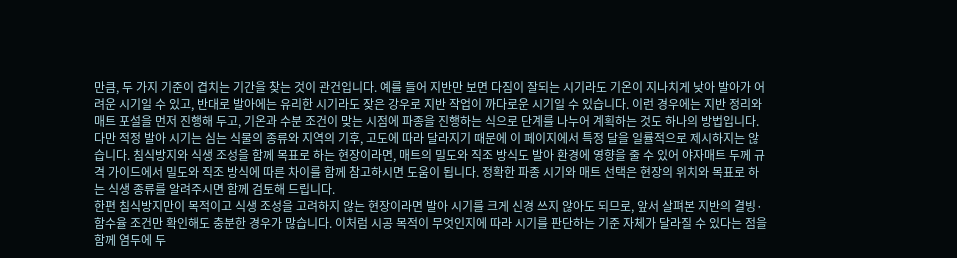만큼, 두 가지 기준이 겹치는 기간을 찾는 것이 관건입니다. 예를 들어 지반만 보면 다짐이 잘되는 시기라도 기온이 지나치게 낮아 발아가 어려운 시기일 수 있고, 반대로 발아에는 유리한 시기라도 잦은 강우로 지반 작업이 까다로운 시기일 수 있습니다. 이런 경우에는 지반 정리와 매트 포설을 먼저 진행해 두고, 기온과 수분 조건이 맞는 시점에 파종을 진행하는 식으로 단계를 나누어 계획하는 것도 하나의 방법입니다.
다만 적정 발아 시기는 심는 식물의 종류와 지역의 기후, 고도에 따라 달라지기 때문에 이 페이지에서 특정 달을 일률적으로 제시하지는 않습니다. 침식방지와 식생 조성을 함께 목표로 하는 현장이라면, 매트의 밀도와 직조 방식도 발아 환경에 영향을 줄 수 있어 야자매트 두께 규격 가이드에서 밀도와 직조 방식에 따른 차이를 함께 참고하시면 도움이 됩니다. 정확한 파종 시기와 매트 선택은 현장의 위치와 목표로 하는 식생 종류를 알려주시면 함께 검토해 드립니다.
한편 침식방지만이 목적이고 식생 조성을 고려하지 않는 현장이라면 발아 시기를 크게 신경 쓰지 않아도 되므로, 앞서 살펴본 지반의 결빙·함수율 조건만 확인해도 충분한 경우가 많습니다. 이처럼 시공 목적이 무엇인지에 따라 시기를 판단하는 기준 자체가 달라질 수 있다는 점을 함께 염두에 두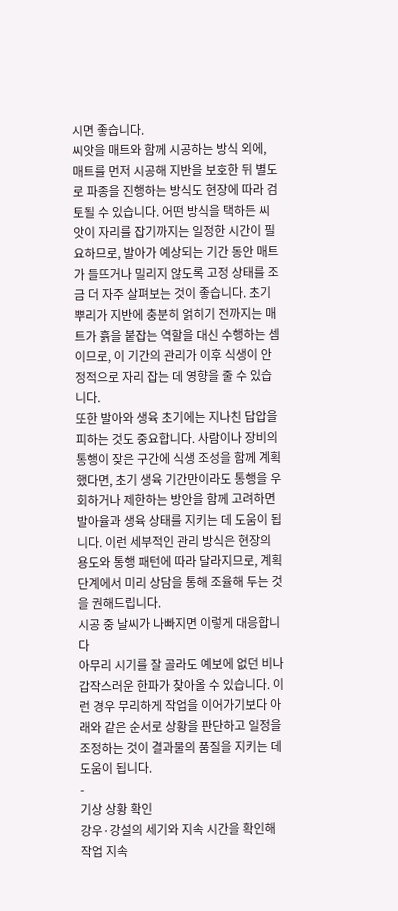시면 좋습니다.
씨앗을 매트와 함께 시공하는 방식 외에, 매트를 먼저 시공해 지반을 보호한 뒤 별도로 파종을 진행하는 방식도 현장에 따라 검토될 수 있습니다. 어떤 방식을 택하든 씨앗이 자리를 잡기까지는 일정한 시간이 필요하므로, 발아가 예상되는 기간 동안 매트가 들뜨거나 밀리지 않도록 고정 상태를 조금 더 자주 살펴보는 것이 좋습니다. 초기 뿌리가 지반에 충분히 얽히기 전까지는 매트가 흙을 붙잡는 역할을 대신 수행하는 셈이므로, 이 기간의 관리가 이후 식생이 안정적으로 자리 잡는 데 영향을 줄 수 있습니다.
또한 발아와 생육 초기에는 지나친 답압을 피하는 것도 중요합니다. 사람이나 장비의 통행이 잦은 구간에 식생 조성을 함께 계획했다면, 초기 생육 기간만이라도 통행을 우회하거나 제한하는 방안을 함께 고려하면 발아율과 생육 상태를 지키는 데 도움이 됩니다. 이런 세부적인 관리 방식은 현장의 용도와 통행 패턴에 따라 달라지므로, 계획 단계에서 미리 상담을 통해 조율해 두는 것을 권해드립니다.
시공 중 날씨가 나빠지면 이렇게 대응합니다
아무리 시기를 잘 골라도 예보에 없던 비나 갑작스러운 한파가 찾아올 수 있습니다. 이런 경우 무리하게 작업을 이어가기보다 아래와 같은 순서로 상황을 판단하고 일정을 조정하는 것이 결과물의 품질을 지키는 데 도움이 됩니다.
-
기상 상황 확인
강우·강설의 세기와 지속 시간을 확인해 작업 지속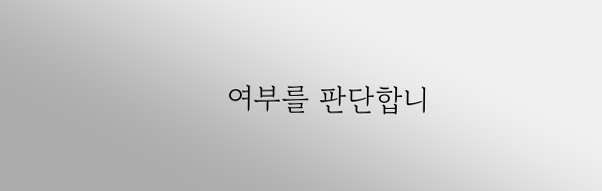여부를 판단합니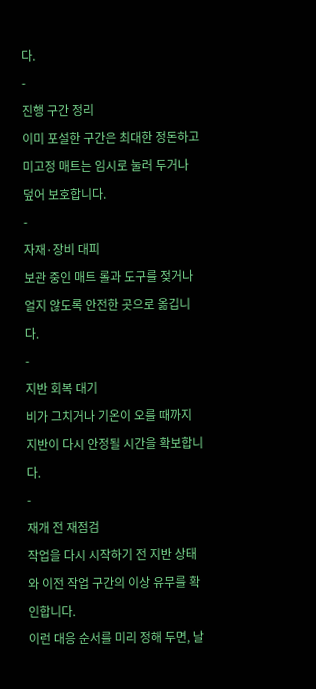다.
-
진행 구간 정리
이미 포설한 구간은 최대한 정돈하고 미고정 매트는 임시로 눌러 두거나 덮어 보호합니다.
-
자재·장비 대피
보관 중인 매트 롤과 도구를 젖거나 얼지 않도록 안전한 곳으로 옮깁니다.
-
지반 회복 대기
비가 그치거나 기온이 오를 때까지 지반이 다시 안정될 시간을 확보합니다.
-
재개 전 재점검
작업을 다시 시작하기 전 지반 상태와 이전 작업 구간의 이상 유무를 확인합니다.
이런 대응 순서를 미리 정해 두면, 날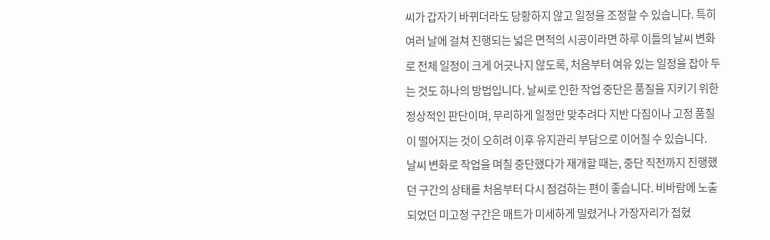씨가 갑자기 바뀌더라도 당황하지 않고 일정을 조정할 수 있습니다. 특히 여러 날에 걸쳐 진행되는 넓은 면적의 시공이라면 하루 이틀의 날씨 변화로 전체 일정이 크게 어긋나지 않도록, 처음부터 여유 있는 일정을 잡아 두는 것도 하나의 방법입니다. 날씨로 인한 작업 중단은 품질을 지키기 위한 정상적인 판단이며, 무리하게 일정만 맞추려다 지반 다짐이나 고정 품질이 떨어지는 것이 오히려 이후 유지관리 부담으로 이어질 수 있습니다.
날씨 변화로 작업을 며칠 중단했다가 재개할 때는, 중단 직전까지 진행했던 구간의 상태를 처음부터 다시 점검하는 편이 좋습니다. 비바람에 노출되었던 미고정 구간은 매트가 미세하게 밀렸거나 가장자리가 접혔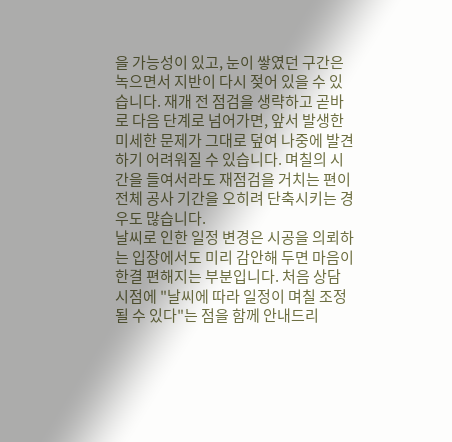을 가능성이 있고, 눈이 쌓였던 구간은 녹으면서 지반이 다시 젖어 있을 수 있습니다. 재개 전 점검을 생략하고 곧바로 다음 단계로 넘어가면, 앞서 발생한 미세한 문제가 그대로 덮여 나중에 발견하기 어려워질 수 있습니다. 며칠의 시간을 들여서라도 재점검을 거치는 편이 전체 공사 기간을 오히려 단축시키는 경우도 많습니다.
날씨로 인한 일정 변경은 시공을 의뢰하는 입장에서도 미리 감안해 두면 마음이 한결 편해지는 부분입니다. 처음 상담 시점에 "날씨에 따라 일정이 며칠 조정될 수 있다"는 점을 함께 안내드리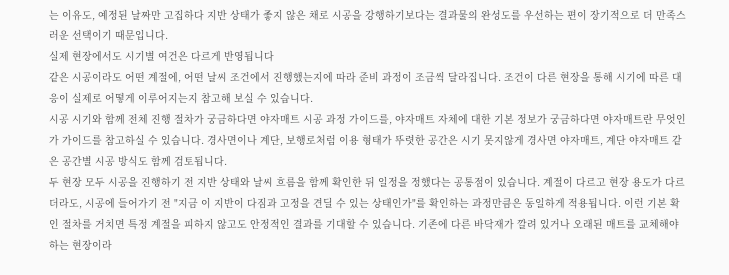는 이유도, 예정된 날짜만 고집하다 지반 상태가 좋지 않은 채로 시공을 강행하기보다는 결과물의 완성도를 우선하는 편이 장기적으로 더 만족스러운 선택이기 때문입니다.
실제 현장에서도 시기별 여건은 다르게 반영됩니다
같은 시공이라도 어떤 계절에, 어떤 날씨 조건에서 진행했는지에 따라 준비 과정이 조금씩 달라집니다. 조건이 다른 현장을 통해 시기에 따른 대응이 실제로 어떻게 이루어지는지 참고해 보실 수 있습니다.
시공 시기와 함께 전체 진행 절차가 궁금하다면 야자매트 시공 과정 가이드를, 야자매트 자체에 대한 기본 정보가 궁금하다면 야자매트란 무엇인가 가이드를 참고하실 수 있습니다. 경사면이나 계단, 보행로처럼 이용 형태가 뚜렷한 공간은 시기 못지않게 경사면 야자매트, 계단 야자매트 같은 공간별 시공 방식도 함께 검토됩니다.
두 현장 모두 시공을 진행하기 전 지반 상태와 날씨 흐름을 함께 확인한 뒤 일정을 정했다는 공통점이 있습니다. 계절이 다르고 현장 용도가 다르더라도, 시공에 들어가기 전 "지금 이 지반이 다짐과 고정을 견딜 수 있는 상태인가"를 확인하는 과정만큼은 동일하게 적용됩니다. 이런 기본 확인 절차를 거치면 특정 계절을 피하지 않고도 안정적인 결과를 기대할 수 있습니다. 기존에 다른 바닥재가 깔려 있거나 오래된 매트를 교체해야 하는 현장이라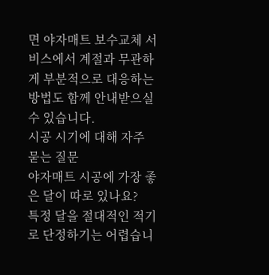면 야자매트 보수교체 서비스에서 계절과 무관하게 부분적으로 대응하는 방법도 함께 안내받으실 수 있습니다.
시공 시기에 대해 자주 묻는 질문
야자매트 시공에 가장 좋은 달이 따로 있나요?
특정 달을 절대적인 적기로 단정하기는 어렵습니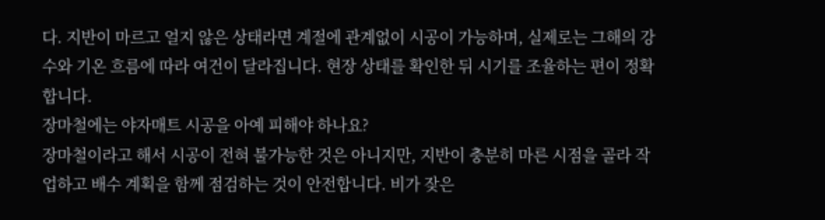다. 지반이 마르고 얼지 않은 상태라면 계절에 관계없이 시공이 가능하며, 실제로는 그해의 강수와 기온 흐름에 따라 여건이 달라집니다. 현장 상태를 확인한 뒤 시기를 조율하는 편이 정확합니다.
장마철에는 야자매트 시공을 아예 피해야 하나요?
장마철이라고 해서 시공이 전혀 불가능한 것은 아니지만, 지반이 충분히 마른 시점을 골라 작업하고 배수 계획을 함께 점검하는 것이 안전합니다. 비가 잦은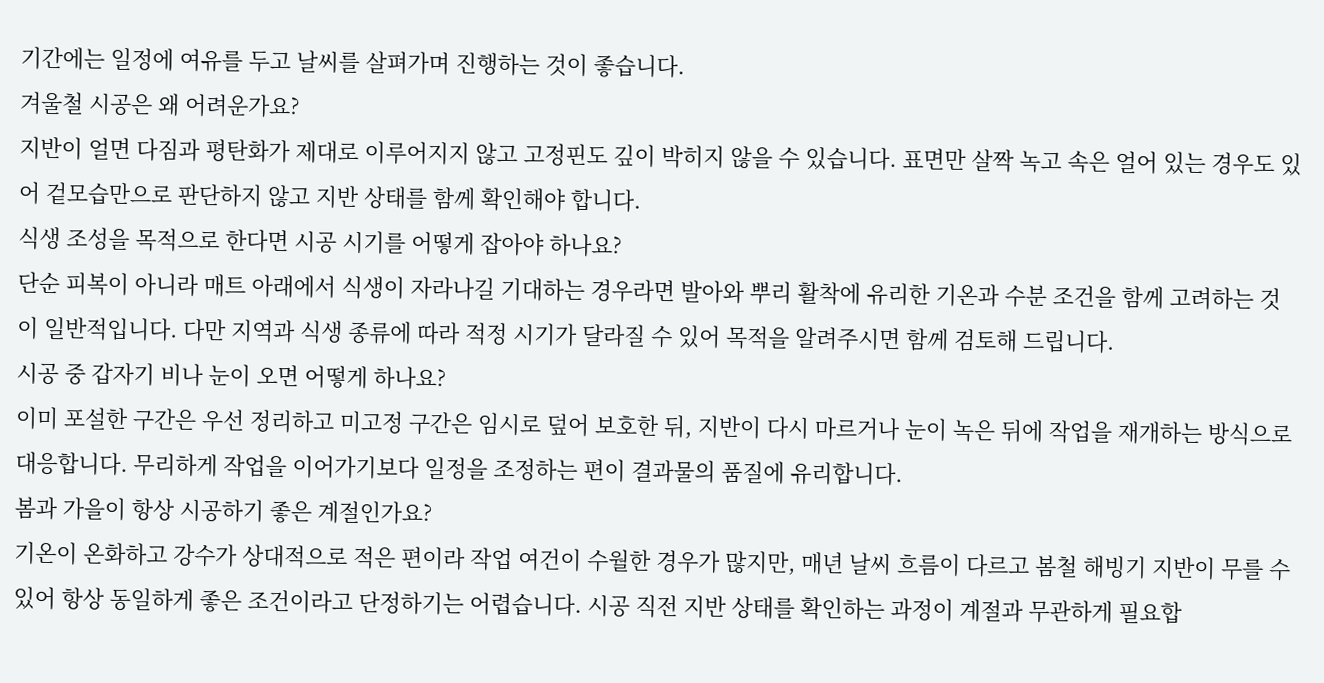기간에는 일정에 여유를 두고 날씨를 살펴가며 진행하는 것이 좋습니다.
겨울철 시공은 왜 어려운가요?
지반이 얼면 다짐과 평탄화가 제대로 이루어지지 않고 고정핀도 깊이 박히지 않을 수 있습니다. 표면만 살짝 녹고 속은 얼어 있는 경우도 있어 겉모습만으로 판단하지 않고 지반 상태를 함께 확인해야 합니다.
식생 조성을 목적으로 한다면 시공 시기를 어떻게 잡아야 하나요?
단순 피복이 아니라 매트 아래에서 식생이 자라나길 기대하는 경우라면 발아와 뿌리 활착에 유리한 기온과 수분 조건을 함께 고려하는 것이 일반적입니다. 다만 지역과 식생 종류에 따라 적정 시기가 달라질 수 있어 목적을 알려주시면 함께 검토해 드립니다.
시공 중 갑자기 비나 눈이 오면 어떻게 하나요?
이미 포설한 구간은 우선 정리하고 미고정 구간은 임시로 덮어 보호한 뒤, 지반이 다시 마르거나 눈이 녹은 뒤에 작업을 재개하는 방식으로 대응합니다. 무리하게 작업을 이어가기보다 일정을 조정하는 편이 결과물의 품질에 유리합니다.
봄과 가을이 항상 시공하기 좋은 계절인가요?
기온이 온화하고 강수가 상대적으로 적은 편이라 작업 여건이 수월한 경우가 많지만, 매년 날씨 흐름이 다르고 봄철 해빙기 지반이 무를 수 있어 항상 동일하게 좋은 조건이라고 단정하기는 어렵습니다. 시공 직전 지반 상태를 확인하는 과정이 계절과 무관하게 필요합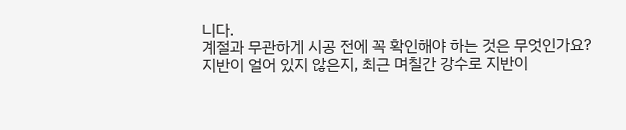니다.
계절과 무관하게 시공 전에 꼭 확인해야 하는 것은 무엇인가요?
지반이 얼어 있지 않은지, 최근 며칠간 강수로 지반이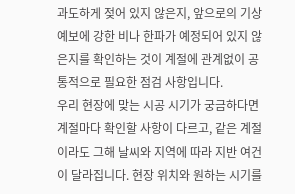과도하게 젖어 있지 않은지, 앞으로의 기상 예보에 강한 비나 한파가 예정되어 있지 않은지를 확인하는 것이 계절에 관계없이 공통적으로 필요한 점검 사항입니다.
우리 현장에 맞는 시공 시기가 궁금하다면
계절마다 확인할 사항이 다르고, 같은 계절이라도 그해 날씨와 지역에 따라 지반 여건이 달라집니다. 현장 위치와 원하는 시기를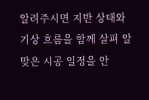알려주시면 지반 상태와 기상 흐름을 함께 살펴 알맞은 시공 일정을 안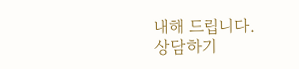내해 드립니다.
상담하기